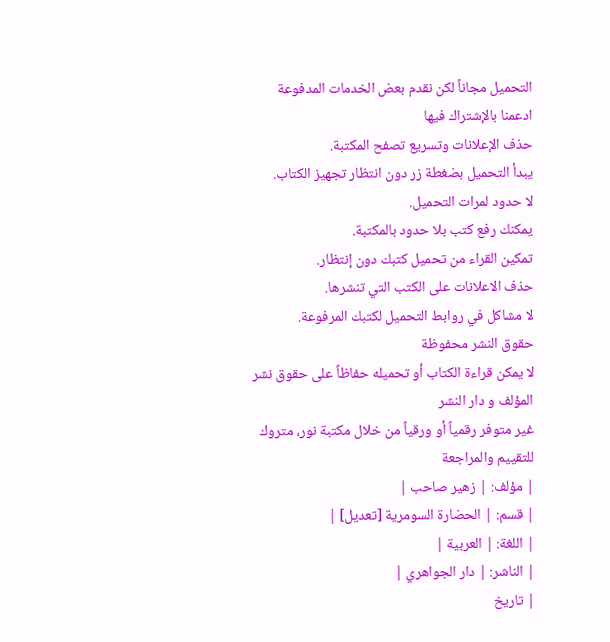التحميل مجاناً لكن نقدم بعض الخدمات المدفوعة ادعمنا بالإشتراك فيها
حذف الإعلانات وتسريع تصفح المكتبة.
يبدأ التحميل بضغطة زر دون انتظار تجهيز الكتاب.
لا حدود لمرات التحميل.
يمكنك رفع كتب بلا حدود بالمكتبة.
تمكين القراء من تحميل كتبك دون إنتظار.
حذف الاعلانات على الكتب التي تنشرها.
لا مشاكل في روابط التحميل لكتبك المرفوعة.
حقوق النشر محفوظة
لا يمكن قراءة الكتاب أو تحميله حفاظاً على حقوق نشر المؤلف و دار النشر
غير متوفر رقمياً أو ورقياً من خلال مكتبة نور، متروك للتقييم والمراجعة
| مؤلف: | زهير صاحب |
| قسم: | الحضارة السومرية [تعديل] |
| اللغة: | العربية |
| الناشر: | دار الجواهري |
| تاريخ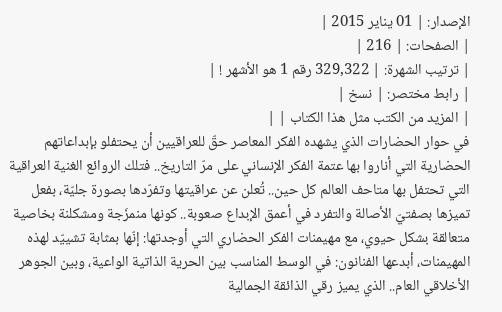الإصدار: | 01 يناير 2015 |
| الصفحات: | 216 |
| ترتيب الشهرة: | 329,322 رقم 1 هو الأشهر ! |
| رابط مختصر: | نسخ |
| المزيد من الكتب مثل هذا الكتاب | |
في حوار الحضارات الذي يشهده الفكر المعاصر حقّ للعراقيين أن يحتفلو بإبداعاتهم الحضارية التي أناروا بها عتمة الفكر الإنساني على مرّ التاريخ.. فتلك الروائع الغنية العراقية التي تحتفل بها متاحف العالم كل حين.. تُعلن عن عراقيتها وتفرّدها بصورة جليّة، بفعل تميزها بصفتيّ الأصالة والتفرد في أعمق الإبداع صعوبة.. كونها منمزَجة ومشكلنة بخاصية متعالقة بشكل حيوي، مع مهيمنات الفكر الحضاري التي أوجدتها: إنّها بمثابة تشييّد لهذه المهيمنات، أبدعها الفنانون: في الوسط المناسب بين الحرية الذاتية الواعية، وبين الجوهر الأخلاقي العام.. الذي يميز رقي الذائقة الجمالية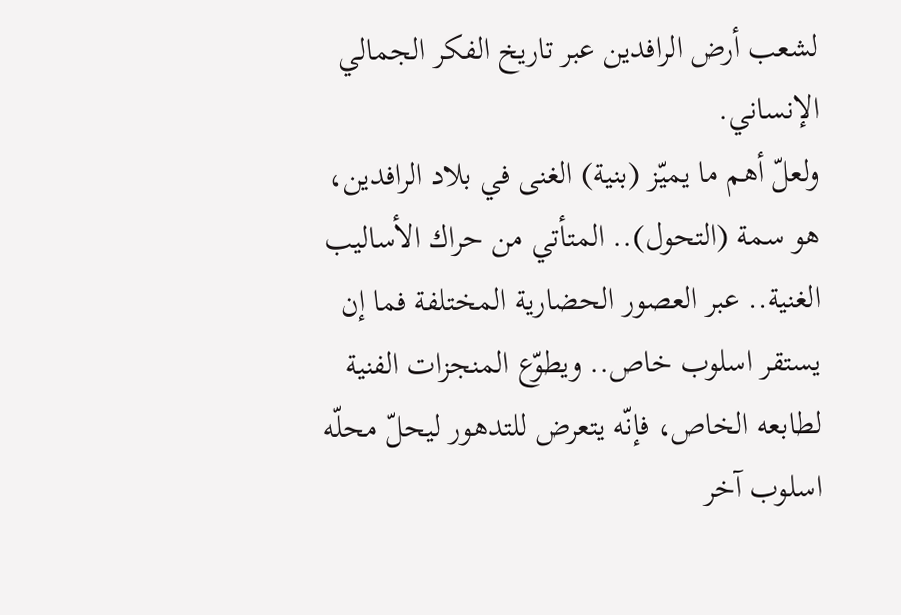لشعب أرض الرافدين عبر تاريخ الفكر الجمالي الإنساني.
ولعلّ أهم ما يميّز (بنية) الغنى في بلاد الرافدين، هو سمة (التحول).. المتأتي من حراك الأساليب الغنية.. عبر العصور الحضارية المختلفة فما إن يستقر اسلوب خاص.. ويطوّع المنجزات الفنية لطابعه الخاص، فإنّه يتعرض للتدهور ليحلّ محلّه اسلوب آخر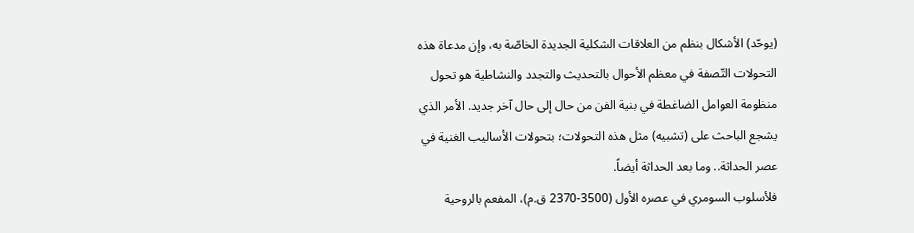(يوحّد) الأشكال بنظم من العلاقات الشكلية الجديدة الخاصّة به، وإن مدعاة هذه التحولات التّصفة في معظم الأحوال بالتحديث والتجدد والنشاطية هو تحول منظومة العوامل الضاغطة في بنية الفن من حال إلى حال آخر جديد. الأمر الذي يشجع الباحث على (تشبيه) مثل هذه التحولات؛ بتحولات الأساليب الغنية في عصر الحداثة.. وما بعد الحداثة أيضاً.
فلأسلوب السومري في عصره الأول (3500-2370 ق.م)، المفعم بالروحية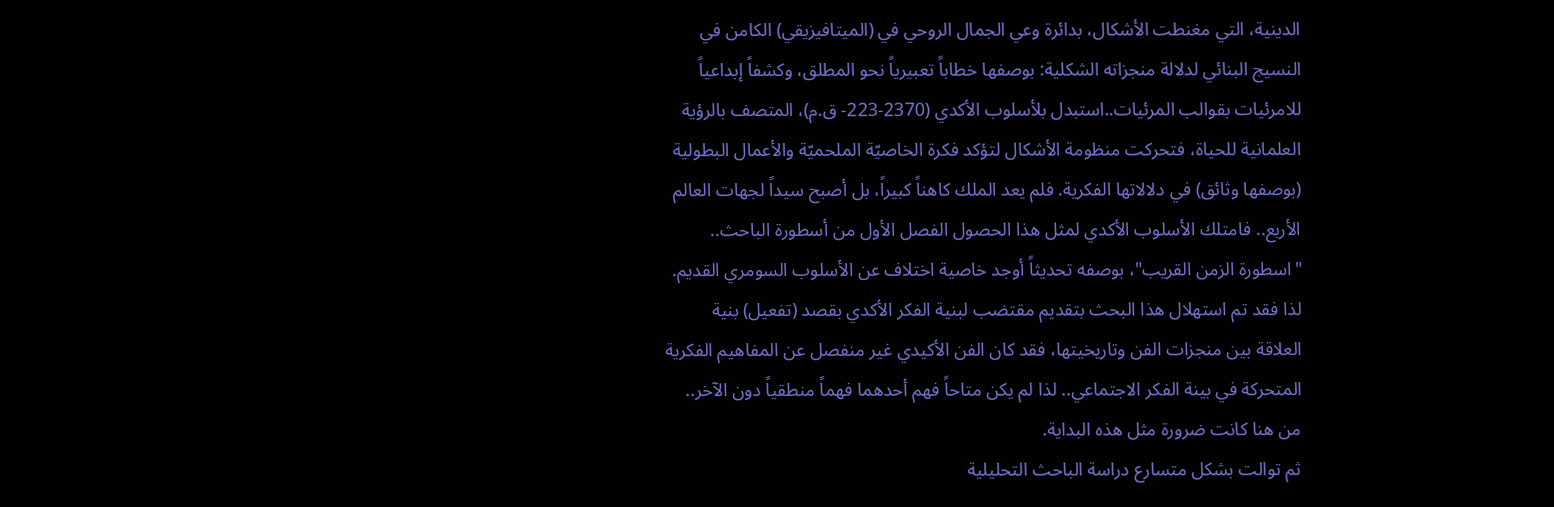الدينية، التي مغنطت الأشكال، بدائرة وعي الجمال الروحي في (الميتافيزيقي) الكامن في النسيج البنائي لدلالة منجزاته الشكلية: بوصفها خطاباً تعبيرياً نحو المطلق، وكشفاً إبداعياً للامرئيات بقوالب المرئيات..استبدل بلأسلوب الأكدي (2370-223- ق.م)، المتصف بالرؤية العلمانية للحياة، فتحركت منظومة الأشكال لتؤكد فكرة الخاصيّة الملحميّة والأعمال البطولية (بوصفها وثائق) في دلالاتها الفكرية. فلم يعد الملك كاهناً كبيراً، بل أصبح سيداً لجهات العالم الأربع.. فامتلك الأسلوب الأكدي لمثل هذا الحصول الفصل الأول من أسطورة الباحث.. "اسطورة الزمن القريب"، بوصفه تحديثاً أوجد خاصية اختلاف عن الأسلوب السومري القديم.
لذا فقد تم استهلال هذا البحث بتقديم مقتضب لبنية الفكر الأكدي بقصد (تفعيل) بنية العلاقة بين منجزات الفن وتاريخيتها، فقد كان الفن الأكيدي غير منفصل عن المفاهيم الفكرية المتحركة في بينة الفكر الاجتماعي.. لذا لم يكن متاحاً فهم أحدهما فهماً منطقياً دون الآخر.. من هنا كانت ضرورة مثل هذه البداية.
ثم توالت بشكل متسارع دراسة الباحث التحليلية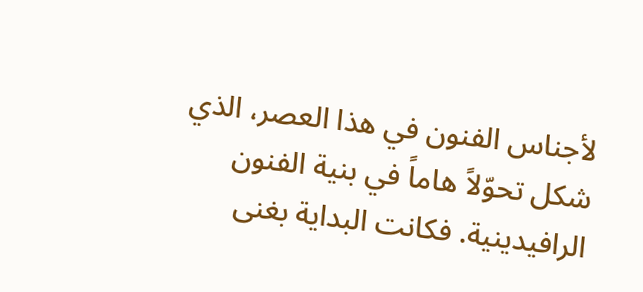لأجناس الفنون في هذا العصر، الذي شكل تحوّلاً هاماً في بنية الفنون الرافيدينية. فكانت البداية بغنى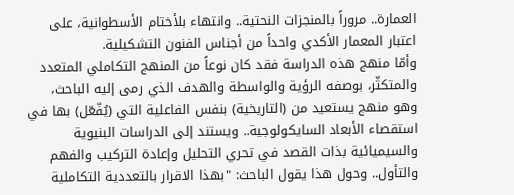العمارة.. مروراً بالمنجزات النحتية.. وانتهاء بلأختام الأسطوانية، على اعتبار المعمار الأكدي واحداً من أجناس الفنون التشكيلية.
وأمّا منهج هذه الدراسة فقد كان نوعاً من المنهج التكاملي المتعدد والمتكثّر، بوصفه الرؤية والواسطة والهدف الذي رمى إليه الباحث، وهو منهج يستعيد من (التاريخية) بنفس الفاعلية التي (يُفّعّل) بها في استقصاء الأبعاد السايكولوجية.. ويستند إلى الدراسات البنيوية والسيميائية بذات القصد في تحري التحليل وإعادة التركيب والفهم والتأول.. وحول هذا يقول الباحث: "بهذا الاقرار بالتعددية التكاملية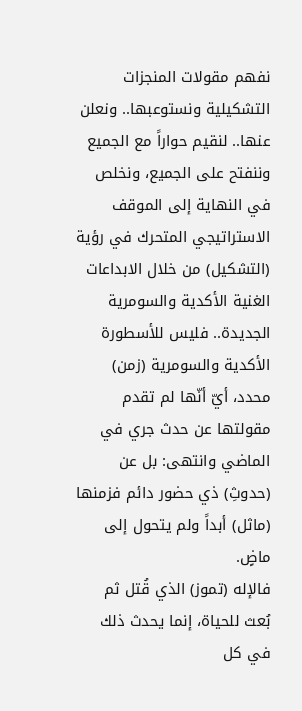نفهم مقولات المنجزات التشكيلية ونستوعبها.. ونعلن عنها.. لنقيم حواراً مع الجميع وننفتح على الجميع، ونخلص في النهاية إلى الموقف الاستراتيجي المتحرك في رؤية (التشكيل) من خلال الابداعات الغنية الأكدية والسومرية الجديدة.. فليس للأسطورة الأكدية والسومرية (زمن) محدد، أيّ أنّها لم تقدم مقولتها عن حدث جري في الماضي وانتهى: بل عن (حدوثِ) ذي حضور دائم فزمنها (ماثل) أبداً ولم يتحول إلى ماضٍ.
فالإله (تموز) الذي قُتل ثم بُعث للحياة، إنما يحدث ذلك في كل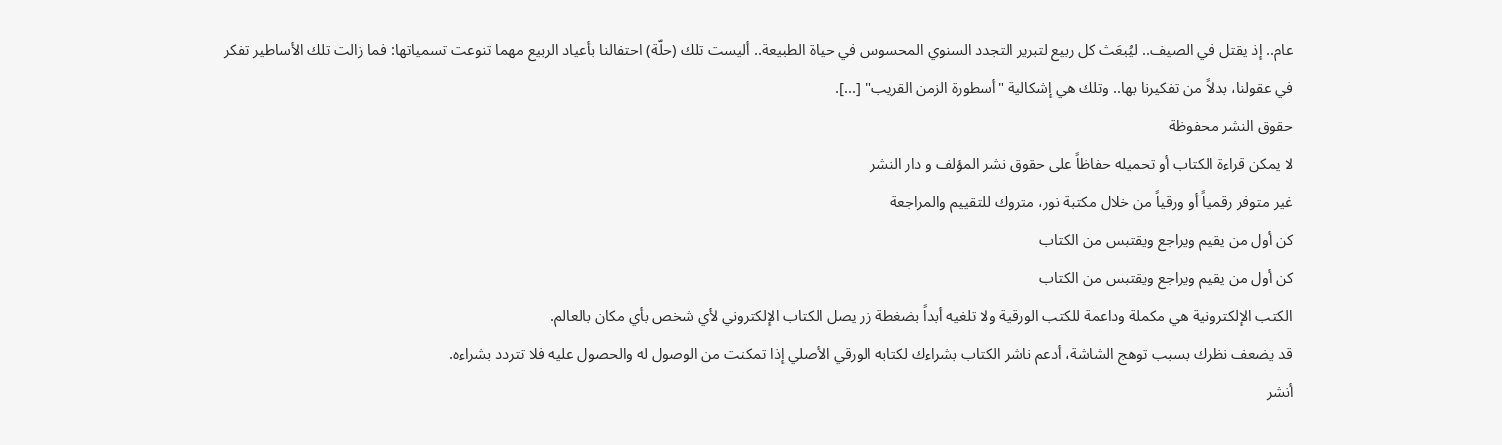عام.. إذ يقتل في الصيف.. ليُبعَث كل ربيع لتبرير التجدد السنوي المحسوس في حياة الطبيعة.. أليست تلك (حلّة) احتفالنا بأعياد الربيع مهما تنوعت تسمياتها: فما زالت تلك الأساطير تفكر في عقولنا، بدلاً من تفكيرنا بها.. وتلك هي إشكالية "أسطورة الزمن القريب" [...].
حقوق النشر محفوظة
لا يمكن قراءة الكتاب أو تحميله حفاظاً على حقوق نشر المؤلف و دار النشر
غير متوفر رقمياً أو ورقياً من خلال مكتبة نور، متروك للتقييم والمراجعة
كن أول من يقيم ويراجع ويقتبس من الكتاب
كن أول من يقيم ويراجع ويقتبس من الكتاب
الكتب الإلكترونية هي مكملة وداعمة للكتب الورقية ولا تلغيه أبداً بضغطة زر يصل الكتاب الإلكتروني لأي شخص بأي مكان بالعالم.
قد يضعف نظرك بسبب توهج الشاشة، أدعم ناشر الكتاب بشراءك لكتابه الورقي الأصلي إذا تمكنت من الوصول له والحصول عليه فلا تتردد بشراءه.
أنشر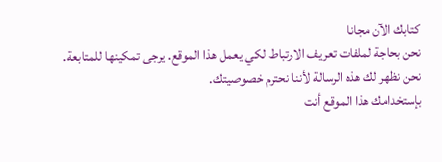كتابك الآن مجانا
نحن بحاجة لملفات تعريف الارتباط لكي يعمل هذا الموقع. يرجى تمكينها للمتابعة.
نحن نظهر لك هذه الرسالة لأننا نحترم خصوصيتك.
بإستخدامك هذا الموقع أنت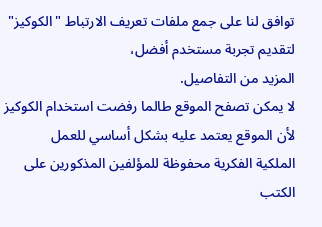توافق لنا على جمع ملفات تعريف الارتباط "الكوكيز" لتقديم تجربة مستخدم أفضل،
المزيد من التفاصيل.
لا يمكن تصفح الموقع طالما رفضت استخدام الكوكيز لأن الموقع يعتمد عليه بشكل أساسي للعمل
الملكية الفكرية محفوظة للمؤلفين المذكورين على الكتب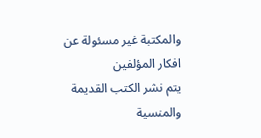والمكتبة غير مسئولة عن افكار المؤلفين
يتم نشر الكتب القديمة والمنسية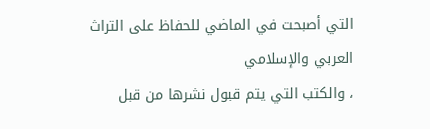التي أصبحت في الماضي للحفاظ على التراث العربي والإسلامي
، والكتب التي يتم قبول نشرها من قبل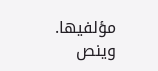مؤلفيها.
وينص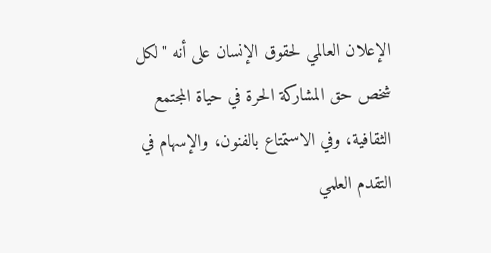الإعلان العالمي لحقوق الإنسان على أنه "لكل شخص حق المشاركة الحرة في حياة المجتمع الثقافية، وفي الاستمتاع بالفنون، والإسهام في التقدم العلمي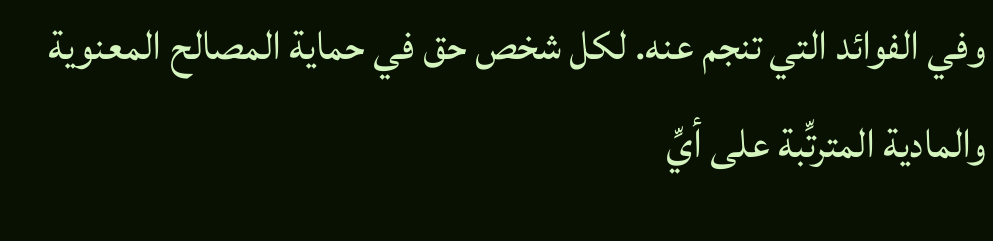وفي الفوائد التي تنجم عنه. لكل شخص حق في حماية المصالح المعنوية والمادية المترتِّبة على أيِّ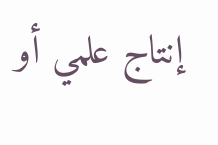إنتاج علمي أو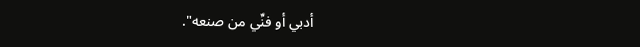أدبي أو فنِّي من صنعه".